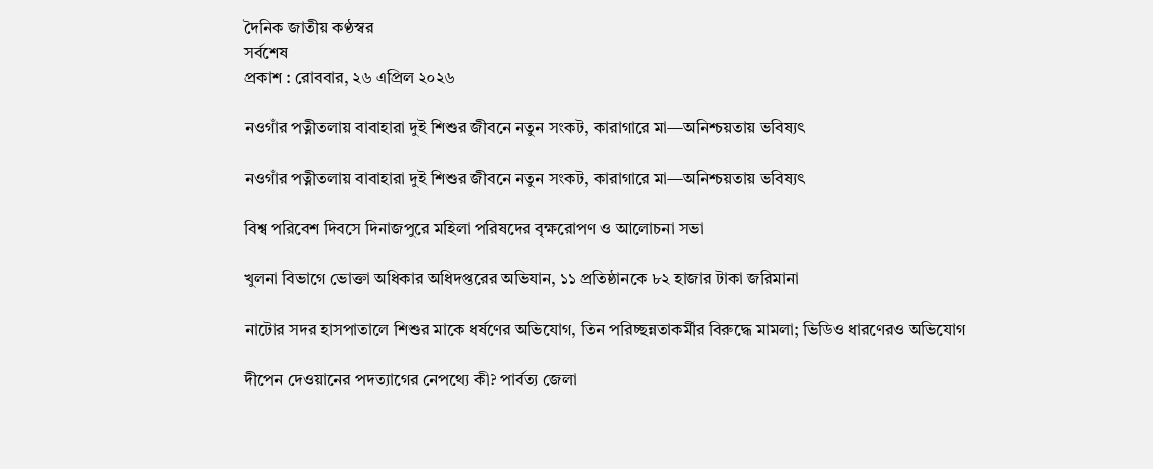দৈনিক জাতীয় কণ্ঠস্বর
সর্বশেষ
প্রকাশ : রোববার, ২৬ এপ্রিল ২০২৬

নওগাঁর পত্নীতলায় বাবাহারা দুই শিশুর জীবনে নতুন সংকট, কারাগারে মা—অনিশ্চয়তায় ভবিষ্যৎ

নওগাঁর পত্নীতলায় বাবাহারা দুই শিশুর জীবনে নতুন সংকট, কারাগারে মা—অনিশ্চয়তায় ভবিষ্যৎ

বিশ্ব পরিবেশ দিবসে দিনাজপুরে মহিলা পরিষদের বৃক্ষরোপণ ও আলোচনা সভা

খুলনা বিভাগে ভোক্তা অধিকার অধিদপ্তরের অভিযান, ১১ প্রতিষ্ঠানকে ৮২ হাজার টাকা জরিমানা

নাটোর সদর হাসপাতালে শিশুর মাকে ধর্ষণের অভিযোগ, তিন পরিচ্ছন্নতাকর্মীর বিরুদ্ধে মামলা; ভিডিও ধারণেরও অভিযোগ

দীপেন দেওয়ানের পদত্যাগের নেপথ্যে কী? পার্বত্য জেলা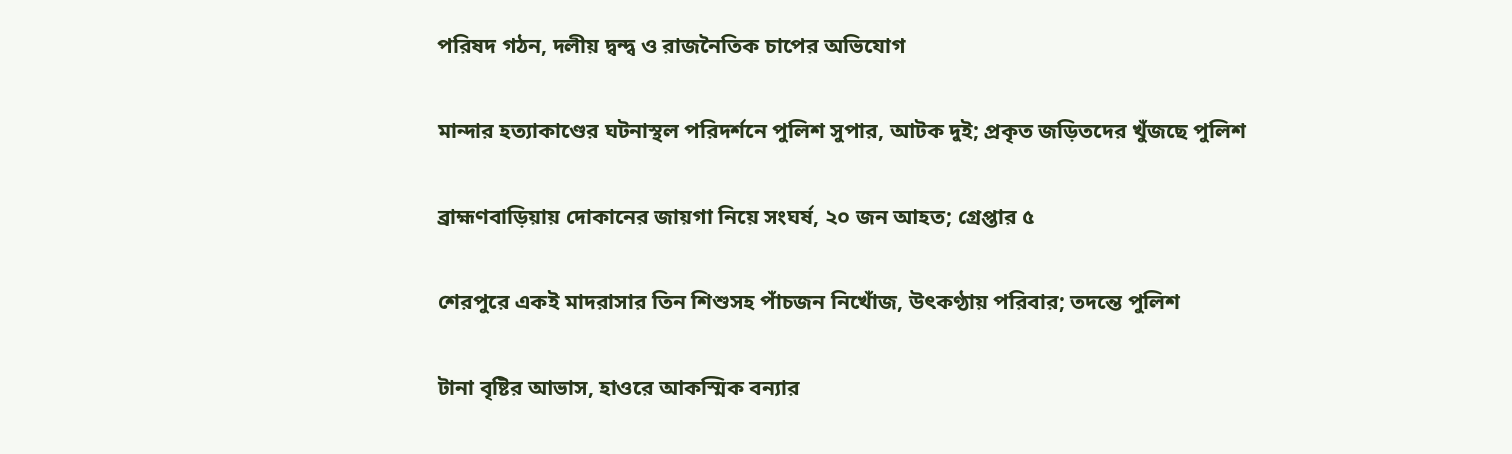পরিষদ গঠন, দলীয় দ্বন্দ্ব ও রাজনৈতিক চাপের অভিযোগ

মান্দার হত্যাকাণ্ডের ঘটনাস্থল পরিদর্শনে পুলিশ সুপার, আটক দুই; প্রকৃত জড়িতদের খুঁজছে পুলিশ

ব্রাহ্মণবাড়িয়ায় দোকানের জায়গা নিয়ে সংঘর্ষ, ২০ জন আহত; গ্রেপ্তার ৫

শেরপুরে একই মাদরাসার তিন শিশুসহ পাঁচজন নিখোঁজ, উৎকণ্ঠায় পরিবার; তদন্তে পুলিশ

টানা বৃষ্টির আভাস, হাওরে আকস্মিক বন্যার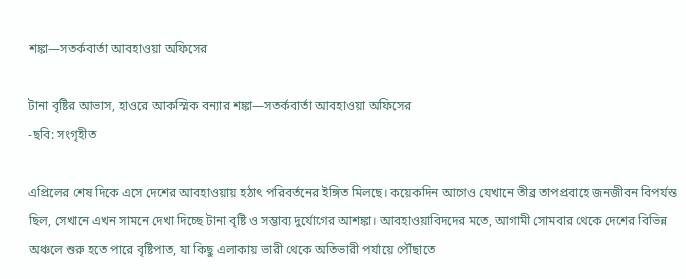শঙ্কা—সতর্কবার্তা আবহাওয়া অফিসের

টানা বৃষ্টির আভাস, হাওরে আকস্মিক বন্যার শঙ্কা—সতর্কবার্তা আবহাওয়া অফিসের
-ছবি: সংগৃহীত

এপ্রিলের শেষ দিকে এসে দেশের আবহাওয়ায় হঠাৎ পরিবর্তনের ইঙ্গিত মিলছে। কয়েকদিন আগেও যেখানে তীব্র তাপপ্রবাহে জনজীবন বিপর্যস্ত ছিল, সেখানে এখন সামনে দেখা দিচ্ছে টানা বৃষ্টি ও সম্ভাব্য দুর্যোগের আশঙ্কা। আবহাওয়াবিদদের মতে, আগামী সোমবার থেকে দেশের বিভিন্ন অঞ্চলে শুরু হতে পারে বৃষ্টিপাত, যা কিছু এলাকায় ভারী থেকে অতিভারী পর্যায়ে পৌঁছাতে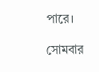পারে।

সোমবার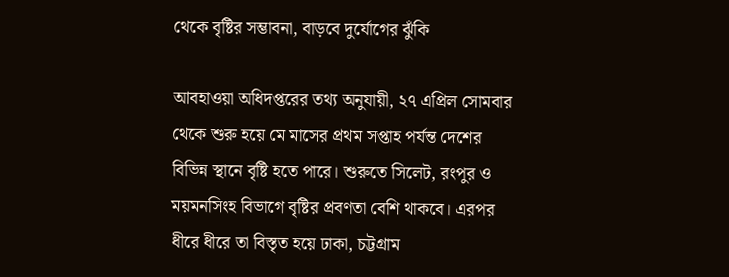থেকে বৃষ্টির সম্ভাবনা, বাড়বে দুর্যোগের ঝুঁকি

আবহাওয়া অধিদপ্তরের তথ্য অনুযায়ী, ২৭ এপ্রিল সোমবার থেকে শুরু হয়ে মে মাসের প্রথম সপ্তাহ পর্যন্ত দেশের বিভিন্ন স্থানে বৃষ্টি হতে পারে। শুরুতে সিলেট, রংপুর ও ময়মনসিংহ বিভাগে বৃষ্টির প্রবণতা বেশি থাকবে। এরপর ধীরে ধীরে তা বিস্তৃত হয়ে ঢাকা, চট্টগ্রাম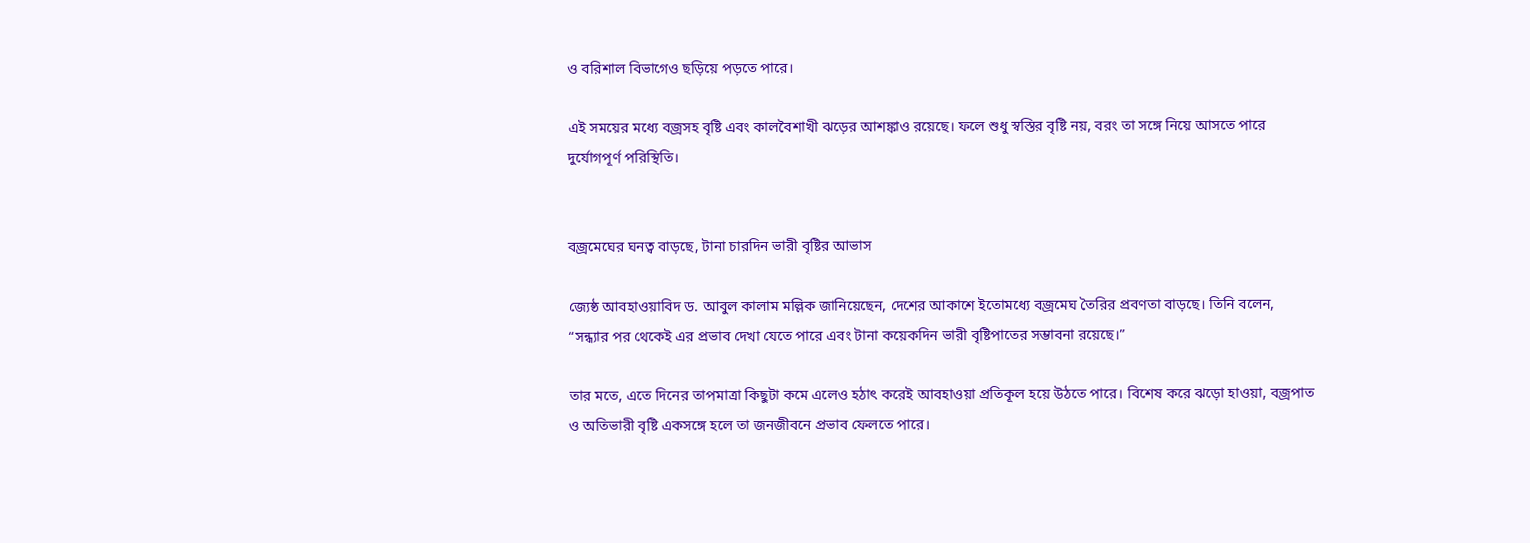ও বরিশাল বিভাগেও ছড়িয়ে পড়তে পারে।

এই সময়ের মধ্যে বজ্রসহ বৃষ্টি এবং কালবৈশাখী ঝড়ের আশঙ্কাও রয়েছে। ফলে শুধু স্বস্তির বৃষ্টি নয়, বরং তা সঙ্গে নিয়ে আসতে পারে দুর্যোগপূর্ণ পরিস্থিতি।


বজ্রমেঘের ঘনত্ব বাড়ছে, টানা চারদিন ভারী বৃষ্টির আভাস

জ্যেষ্ঠ আবহাওয়াবিদ ড. আবুল কালাম মল্লিক জানিয়েছেন, দেশের আকাশে ইতোমধ্যে বজ্রমেঘ তৈরির প্রবণতা বাড়ছে। তিনি বলেন, “সন্ধ্যার পর থেকেই এর প্রভাব দেখা যেতে পারে এবং টানা কয়েকদিন ভারী বৃষ্টিপাতের সম্ভাবনা রয়েছে।”

তার মতে, এতে দিনের তাপমাত্রা কিছুটা কমে এলেও হঠাৎ করেই আবহাওয়া প্রতিকূল হয়ে উঠতে পারে। বিশেষ করে ঝড়ো হাওয়া, বজ্রপাত ও অতিভারী বৃষ্টি একসঙ্গে হলে তা জনজীবনে প্রভাব ফেলতে পারে।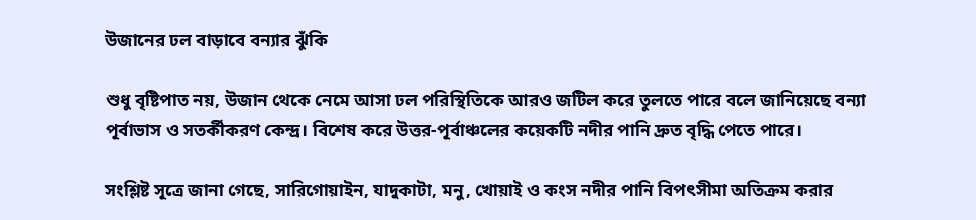উজানের ঢল বাড়াবে বন্যার ঝুঁকি

শুধু বৃষ্টিপাত নয়, উজান থেকে নেমে আসা ঢল পরিস্থিতিকে আরও জটিল করে তুলতে পারে বলে জানিয়েছে বন্যা পূর্বাভাস ও সতর্কীকরণ কেন্দ্র। বিশেষ করে উত্তর-পূর্বাঞ্চলের কয়েকটি নদীর পানি দ্রুত বৃদ্ধি পেতে পারে।

সংশ্লিষ্ট সূত্রে জানা গেছে, সারিগোয়াইন, যাদুকাটা, মনু, খোয়াই ও কংস নদীর পানি বিপৎসীমা অতিক্রম করার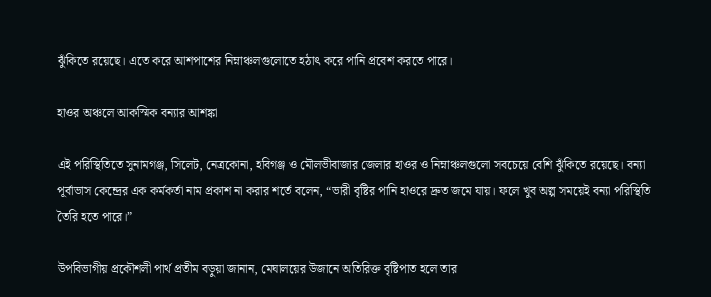ঝুঁকিতে রয়েছে। এতে করে আশপাশের নিম্নাঞ্চলগুলোতে হঠাৎ করে পানি প্রবেশ করতে পারে।

হাওর অঞ্চলে আকস্মিক বন্যার আশঙ্কা

এই পরিস্থিতিতে সুনামগঞ্জ, সিলেট, নেত্রকোনা, হবিগঞ্জ ও মৌলভীবাজার জেলার হাওর ও নিম্নাঞ্চলগুলো সবচেয়ে বেশি ঝুঁকিতে রয়েছে। বন্যা পূর্বাভাস কেন্দ্রের এক কর্মকর্তা নাম প্রকাশ না করার শর্তে বলেন, “ভারী বৃষ্টির পানি হাওরে দ্রুত জমে যায়। ফলে খুব অল্প সময়েই বন্যা পরিস্থিতি তৈরি হতে পারে।”

উপবিভাগীয় প্রকৌশলী পার্থ প্রতীম বড়ুয়া জানান, মেঘালয়ের উজানে অতিরিক্ত বৃষ্টিপাত হলে তার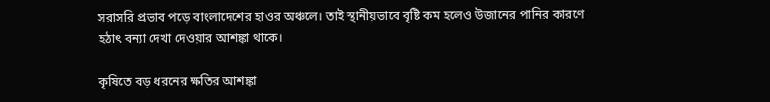সরাসরি প্রভাব পড়ে বাংলাদেশের হাওর অঞ্চলে। তাই স্থানীয়ভাবে বৃষ্টি কম হলেও উজানের পানির কারণে হঠাৎ বন্যা দেখা দেওয়ার আশঙ্কা থাকে।

কৃষিতে বড় ধরনের ক্ষতির আশঙ্কা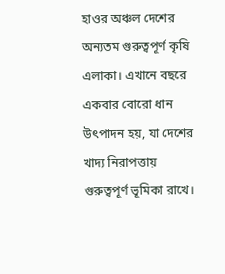হাওর অঞ্চল দেশের অন্যতম গুরুত্বপূর্ণ কৃষি এলাকা। এখানে বছরে একবার বোরো ধান উৎপাদন হয়, যা দেশের খাদ্য নিরাপত্তায় গুরুত্বপূর্ণ ভূমিকা রাখে।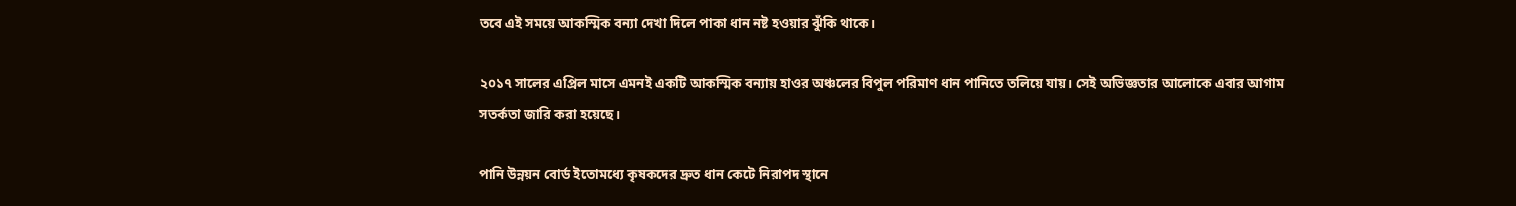তবে এই সময়ে আকস্মিক বন্যা দেখা দিলে পাকা ধান নষ্ট হওয়ার ঝুঁকি থাকে।

২০১৭ সালের এপ্রিল মাসে এমনই একটি আকস্মিক বন্যায় হাওর অঞ্চলের বিপুল পরিমাণ ধান পানিতে তলিয়ে যায়। সেই অভিজ্ঞতার আলোকে এবার আগাম সতর্কতা জারি করা হয়েছে।

পানি উন্নয়ন বোর্ড ইতোমধ্যে কৃষকদের দ্রুত ধান কেটে নিরাপদ স্থানে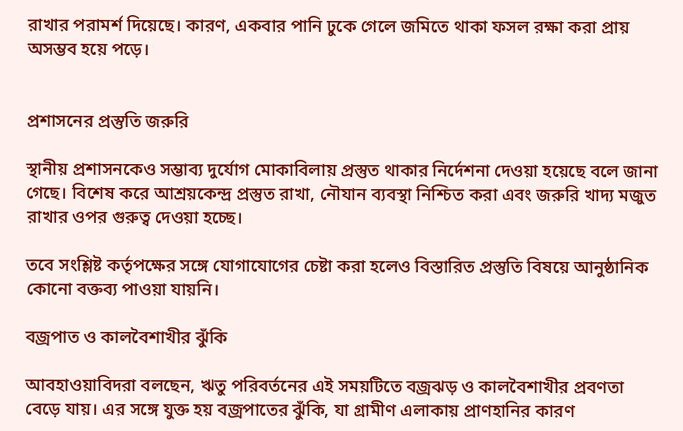রাখার পরামর্শ দিয়েছে। কারণ, একবার পানি ঢুকে গেলে জমিতে থাকা ফসল রক্ষা করা প্রায় অসম্ভব হয়ে পড়ে।


প্রশাসনের প্রস্তুতি জরুরি

স্থানীয় প্রশাসনকেও সম্ভাব্য দুর্যোগ মোকাবিলায় প্রস্তুত থাকার নির্দেশনা দেওয়া হয়েছে বলে জানা গেছে। বিশেষ করে আশ্রয়কেন্দ্র প্রস্তুত রাখা, নৌযান ব্যবস্থা নিশ্চিত করা এবং জরুরি খাদ্য মজুত রাখার ওপর গুরুত্ব দেওয়া হচ্ছে।

তবে সংশ্লিষ্ট কর্তৃপক্ষের সঙ্গে যোগাযোগের চেষ্টা করা হলেও বিস্তারিত প্রস্তুতি বিষয়ে আনুষ্ঠানিক কোনো বক্তব্য পাওয়া যায়নি।

বজ্রপাত ও কালবৈশাখীর ঝুঁকি

আবহাওয়াবিদরা বলছেন, ঋতু পরিবর্তনের এই সময়টিতে বজ্রঝড় ও কালবৈশাখীর প্রবণতা বেড়ে যায়। এর সঙ্গে যুক্ত হয় বজ্রপাতের ঝুঁকি, যা গ্রামীণ এলাকায় প্রাণহানির কারণ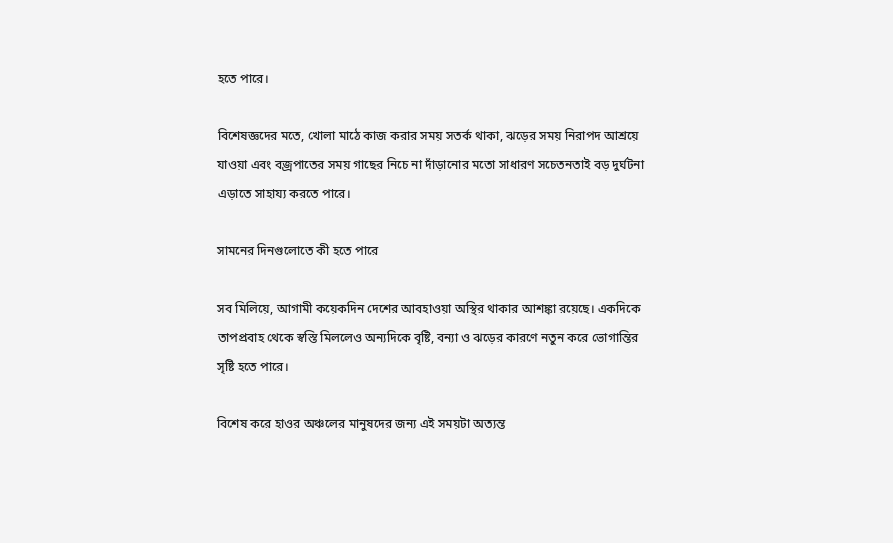হতে পারে।

বিশেষজ্ঞদের মতে, খোলা মাঠে কাজ করার সময় সতর্ক থাকা, ঝড়ের সময় নিরাপদ আশ্রয়ে যাওয়া এবং বজ্রপাতের সময় গাছের নিচে না দাঁড়ানোর মতো সাধারণ সচেতনতাই বড় দুর্ঘটনা এড়াতে সাহায্য করতে পারে।

সামনের দিনগুলোতে কী হতে পারে

সব মিলিয়ে, আগামী কয়েকদিন দেশের আবহাওয়া অস্থির থাকার আশঙ্কা রয়েছে। একদিকে তাপপ্রবাহ থেকে স্বস্তি মিললেও অন্যদিকে বৃষ্টি, বন্যা ও ঝড়ের কারণে নতুন করে ভোগান্তির সৃষ্টি হতে পারে।

বিশেষ করে হাওর অঞ্চলের মানুষদের জন্য এই সময়টা অত্যন্ত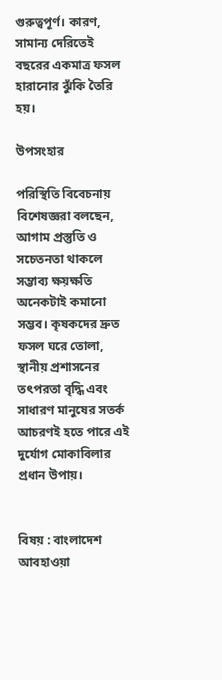গুরুত্বপূর্ণ। কারণ, সামান্য দেরিতেই বছরের একমাত্র ফসল হারানোর ঝুঁকি তৈরি হয়।

উপসংহার

পরিস্থিতি বিবেচনায় বিশেষজ্ঞরা বলছেন, আগাম প্রস্তুতি ও সচেতনতা থাকলে সম্ভাব্য ক্ষয়ক্ষতি অনেকটাই কমানো সম্ভব। কৃষকদের দ্রুত ফসল ঘরে তোলা, স্থানীয় প্রশাসনের তৎপরতা বৃদ্ধি এবং সাধারণ মানুষের সতর্ক আচরণই হতে পারে এই দুর্যোগ মোকাবিলার প্রধান উপায়।


বিষয় : বাংলাদেশ আবহাওয়া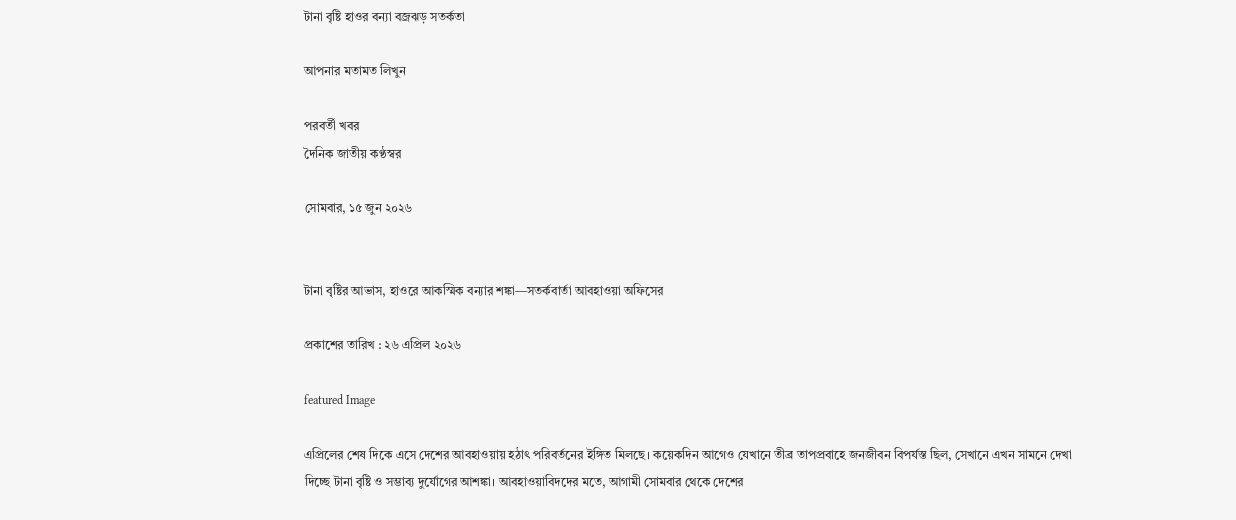টানা বৃষ্টি হাওর বন্যা বজ্রঝড় সতর্কতা

আপনার মতামত লিখুন

পরবর্তী খবর
দৈনিক জাতীয় কণ্ঠস্বর

সোমবার, ১৫ জুন ২০২৬


টানা বৃষ্টির আভাস, হাওরে আকস্মিক বন্যার শঙ্কা—সতর্কবার্তা আবহাওয়া অফিসের

প্রকাশের তারিখ : ২৬ এপ্রিল ২০২৬

featured Image

এপ্রিলের শেষ দিকে এসে দেশের আবহাওয়ায় হঠাৎ পরিবর্তনের ইঙ্গিত মিলছে। কয়েকদিন আগেও যেখানে তীব্র তাপপ্রবাহে জনজীবন বিপর্যস্ত ছিল, সেখানে এখন সামনে দেখা দিচ্ছে টানা বৃষ্টি ও সম্ভাব্য দুর্যোগের আশঙ্কা। আবহাওয়াবিদদের মতে, আগামী সোমবার থেকে দেশের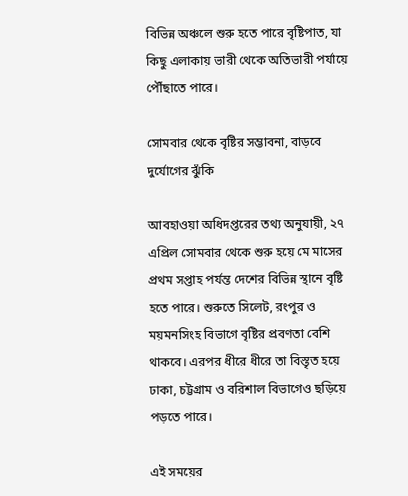বিভিন্ন অঞ্চলে শুরু হতে পারে বৃষ্টিপাত, যা কিছু এলাকায় ভারী থেকে অতিভারী পর্যায়ে পৌঁছাতে পারে।

সোমবার থেকে বৃষ্টির সম্ভাবনা, বাড়বে দুর্যোগের ঝুঁকি

আবহাওয়া অধিদপ্তরের তথ্য অনুযায়ী, ২৭ এপ্রিল সোমবার থেকে শুরু হয়ে মে মাসের প্রথম সপ্তাহ পর্যন্ত দেশের বিভিন্ন স্থানে বৃষ্টি হতে পারে। শুরুতে সিলেট, রংপুর ও ময়মনসিংহ বিভাগে বৃষ্টির প্রবণতা বেশি থাকবে। এরপর ধীরে ধীরে তা বিস্তৃত হয়ে ঢাকা, চট্টগ্রাম ও বরিশাল বিভাগেও ছড়িয়ে পড়তে পারে।

এই সময়ের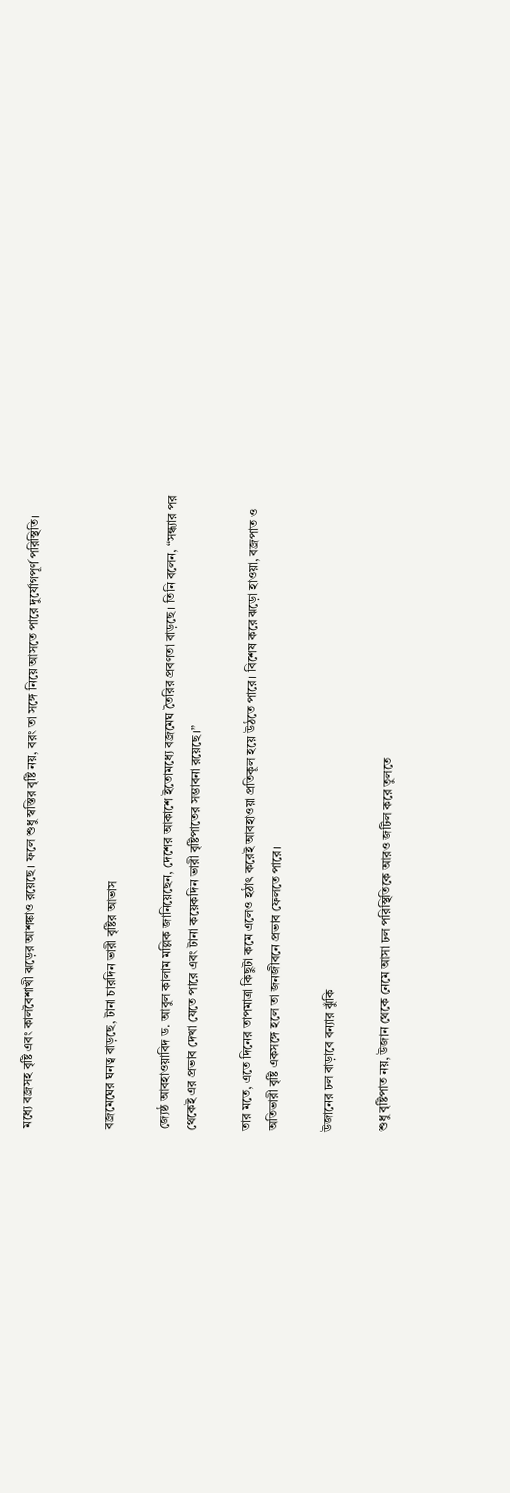মধ্যে বজ্রসহ বৃষ্টি এবং কালবৈশাখী ঝড়ের আশঙ্কাও রয়েছে। ফলে শুধু স্বস্তির বৃষ্টি নয়, বরং তা সঙ্গে নিয়ে আসতে পারে দুর্যোগপূর্ণ পরিস্থিতি।


বজ্রমেঘের ঘনত্ব বাড়ছে, টানা চারদিন ভারী বৃষ্টির আভাস

জ্যেষ্ঠ আবহাওয়াবিদ ড. আবুল কালাম মল্লিক জানিয়েছেন, দেশের আকাশে ইতোমধ্যে বজ্রমেঘ তৈরির প্রবণতা বাড়ছে। তিনি বলেন, “সন্ধ্যার পর থেকেই এর প্রভাব দেখা যেতে পারে এবং টানা কয়েকদিন ভারী বৃষ্টিপাতের সম্ভাবনা রয়েছে।”

তার মতে, এতে দিনের তাপমাত্রা কিছুটা কমে এলেও হঠাৎ করেই আবহাওয়া প্রতিকূল হয়ে উঠতে পারে। বিশেষ করে ঝড়ো হাওয়া, বজ্রপাত ও অতিভারী বৃষ্টি একসঙ্গে হলে তা জনজীবনে প্রভাব ফেলতে পারে।

উজানের ঢল বাড়াবে বন্যার ঝুঁকি

শুধু বৃষ্টিপাত নয়, উজান থেকে নেমে আসা ঢল পরিস্থিতিকে আরও জটিল করে তুলতে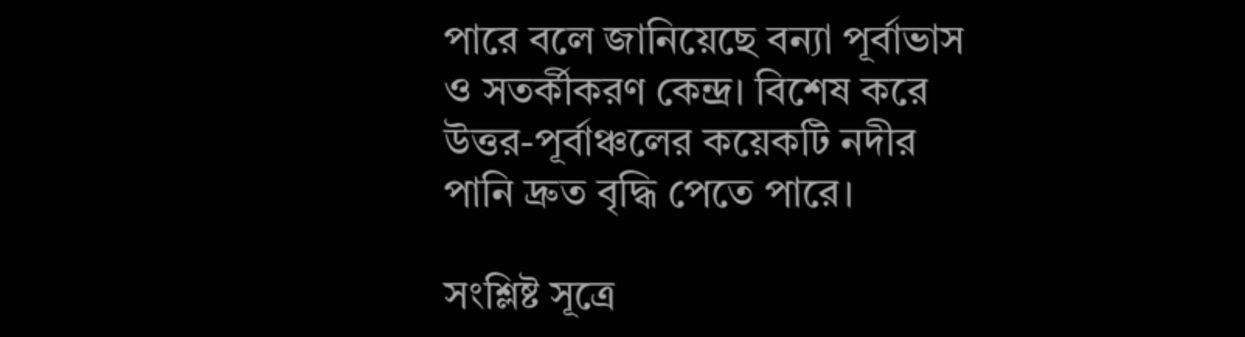পারে বলে জানিয়েছে বন্যা পূর্বাভাস ও সতর্কীকরণ কেন্দ্র। বিশেষ করে উত্তর-পূর্বাঞ্চলের কয়েকটি নদীর পানি দ্রুত বৃদ্ধি পেতে পারে।

সংশ্লিষ্ট সূত্রে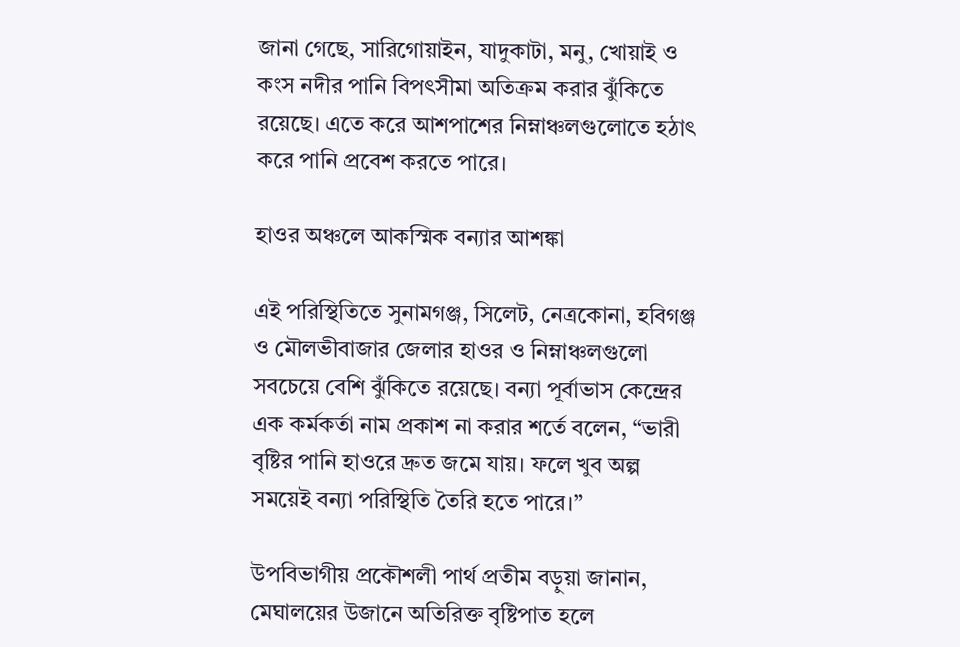জানা গেছে, সারিগোয়াইন, যাদুকাটা, মনু, খোয়াই ও কংস নদীর পানি বিপৎসীমা অতিক্রম করার ঝুঁকিতে রয়েছে। এতে করে আশপাশের নিম্নাঞ্চলগুলোতে হঠাৎ করে পানি প্রবেশ করতে পারে।

হাওর অঞ্চলে আকস্মিক বন্যার আশঙ্কা

এই পরিস্থিতিতে সুনামগঞ্জ, সিলেট, নেত্রকোনা, হবিগঞ্জ ও মৌলভীবাজার জেলার হাওর ও নিম্নাঞ্চলগুলো সবচেয়ে বেশি ঝুঁকিতে রয়েছে। বন্যা পূর্বাভাস কেন্দ্রের এক কর্মকর্তা নাম প্রকাশ না করার শর্তে বলেন, “ভারী বৃষ্টির পানি হাওরে দ্রুত জমে যায়। ফলে খুব অল্প সময়েই বন্যা পরিস্থিতি তৈরি হতে পারে।”

উপবিভাগীয় প্রকৌশলী পার্থ প্রতীম বড়ুয়া জানান, মেঘালয়ের উজানে অতিরিক্ত বৃষ্টিপাত হলে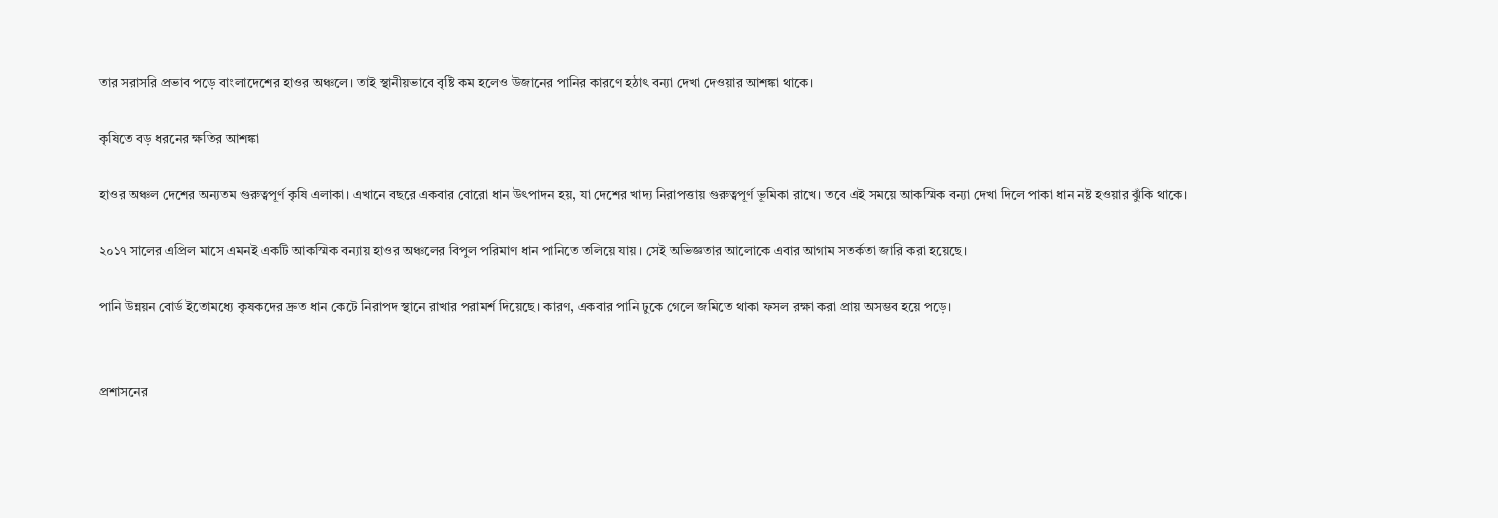তার সরাসরি প্রভাব পড়ে বাংলাদেশের হাওর অঞ্চলে। তাই স্থানীয়ভাবে বৃষ্টি কম হলেও উজানের পানির কারণে হঠাৎ বন্যা দেখা দেওয়ার আশঙ্কা থাকে।

কৃষিতে বড় ধরনের ক্ষতির আশঙ্কা

হাওর অঞ্চল দেশের অন্যতম গুরুত্বপূর্ণ কৃষি এলাকা। এখানে বছরে একবার বোরো ধান উৎপাদন হয়, যা দেশের খাদ্য নিরাপত্তায় গুরুত্বপূর্ণ ভূমিকা রাখে। তবে এই সময়ে আকস্মিক বন্যা দেখা দিলে পাকা ধান নষ্ট হওয়ার ঝুঁকি থাকে।

২০১৭ সালের এপ্রিল মাসে এমনই একটি আকস্মিক বন্যায় হাওর অঞ্চলের বিপুল পরিমাণ ধান পানিতে তলিয়ে যায়। সেই অভিজ্ঞতার আলোকে এবার আগাম সতর্কতা জারি করা হয়েছে।

পানি উন্নয়ন বোর্ড ইতোমধ্যে কৃষকদের দ্রুত ধান কেটে নিরাপদ স্থানে রাখার পরামর্শ দিয়েছে। কারণ, একবার পানি ঢুকে গেলে জমিতে থাকা ফসল রক্ষা করা প্রায় অসম্ভব হয়ে পড়ে।


প্রশাসনের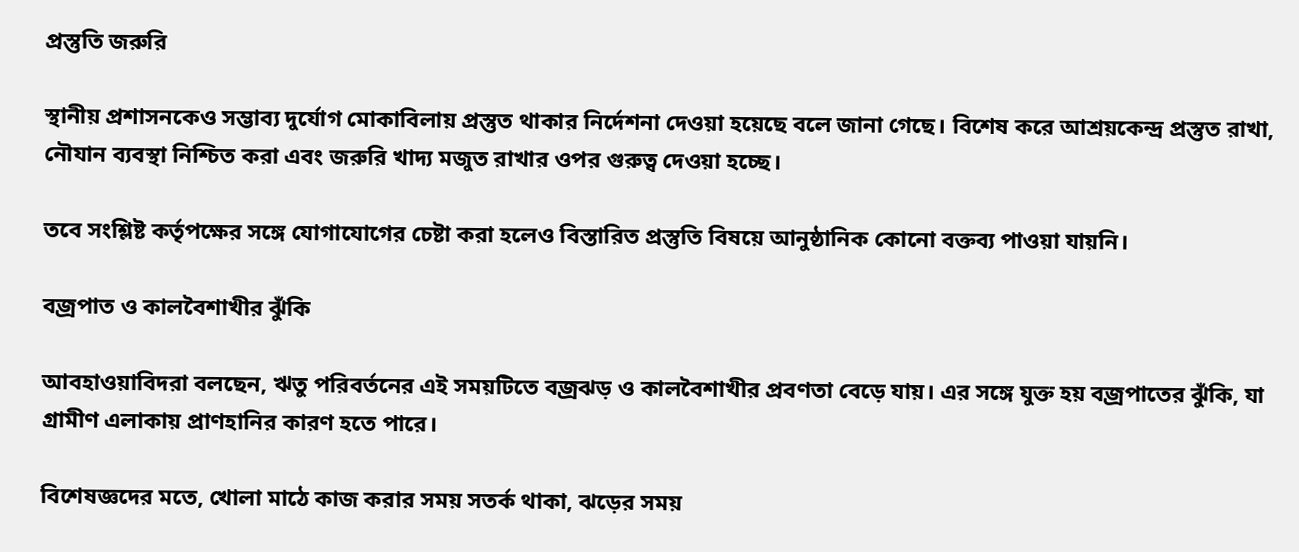প্রস্তুতি জরুরি

স্থানীয় প্রশাসনকেও সম্ভাব্য দুর্যোগ মোকাবিলায় প্রস্তুত থাকার নির্দেশনা দেওয়া হয়েছে বলে জানা গেছে। বিশেষ করে আশ্রয়কেন্দ্র প্রস্তুত রাখা, নৌযান ব্যবস্থা নিশ্চিত করা এবং জরুরি খাদ্য মজুত রাখার ওপর গুরুত্ব দেওয়া হচ্ছে।

তবে সংশ্লিষ্ট কর্তৃপক্ষের সঙ্গে যোগাযোগের চেষ্টা করা হলেও বিস্তারিত প্রস্তুতি বিষয়ে আনুষ্ঠানিক কোনো বক্তব্য পাওয়া যায়নি।

বজ্রপাত ও কালবৈশাখীর ঝুঁকি

আবহাওয়াবিদরা বলছেন, ঋতু পরিবর্তনের এই সময়টিতে বজ্রঝড় ও কালবৈশাখীর প্রবণতা বেড়ে যায়। এর সঙ্গে যুক্ত হয় বজ্রপাতের ঝুঁকি, যা গ্রামীণ এলাকায় প্রাণহানির কারণ হতে পারে।

বিশেষজ্ঞদের মতে, খোলা মাঠে কাজ করার সময় সতর্ক থাকা, ঝড়ের সময়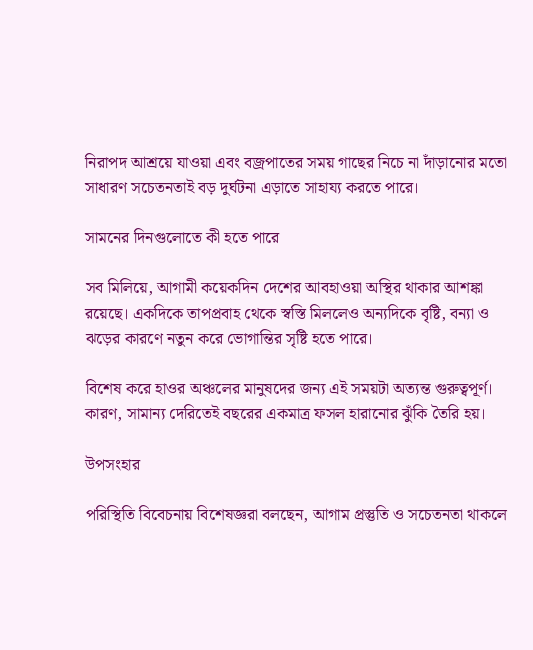নিরাপদ আশ্রয়ে যাওয়া এবং বজ্রপাতের সময় গাছের নিচে না দাঁড়ানোর মতো সাধারণ সচেতনতাই বড় দুর্ঘটনা এড়াতে সাহায্য করতে পারে।

সামনের দিনগুলোতে কী হতে পারে

সব মিলিয়ে, আগামী কয়েকদিন দেশের আবহাওয়া অস্থির থাকার আশঙ্কা রয়েছে। একদিকে তাপপ্রবাহ থেকে স্বস্তি মিললেও অন্যদিকে বৃষ্টি, বন্যা ও ঝড়ের কারণে নতুন করে ভোগান্তির সৃষ্টি হতে পারে।

বিশেষ করে হাওর অঞ্চলের মানুষদের জন্য এই সময়টা অত্যন্ত গুরুত্বপূর্ণ। কারণ, সামান্য দেরিতেই বছরের একমাত্র ফসল হারানোর ঝুঁকি তৈরি হয়।

উপসংহার

পরিস্থিতি বিবেচনায় বিশেষজ্ঞরা বলছেন, আগাম প্রস্তুতি ও সচেতনতা থাকলে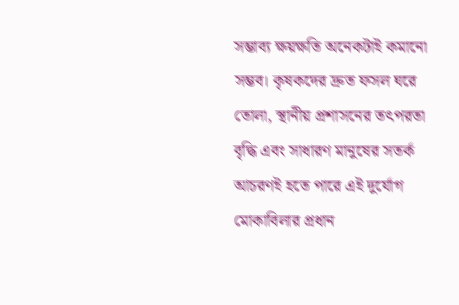সম্ভাব্য ক্ষয়ক্ষতি অনেকটাই কমানো সম্ভব। কৃষকদের দ্রুত ফসল ঘরে তোলা, স্থানীয় প্রশাসনের তৎপরতা বৃদ্ধি এবং সাধারণ মানুষের সতর্ক আচরণই হতে পারে এই দুর্যোগ মোকাবিলার প্রধান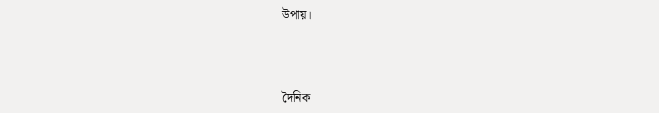উপায়।



দৈনিক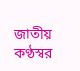জাতীয় কণ্ঠস্বর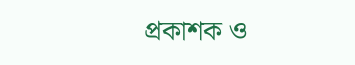প্রকাশক ও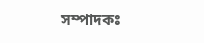সম্পাদকঃ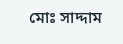মোঃ সাদ্দাম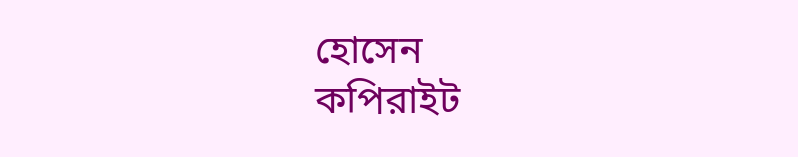হোসেন
কপিরাইট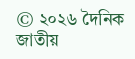© ২০২৬ দৈনিক জাতীয়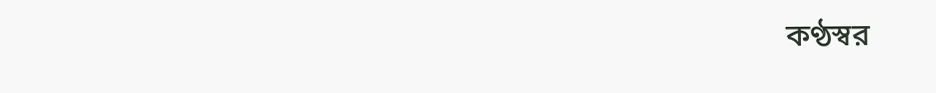কণ্ঠস্বর